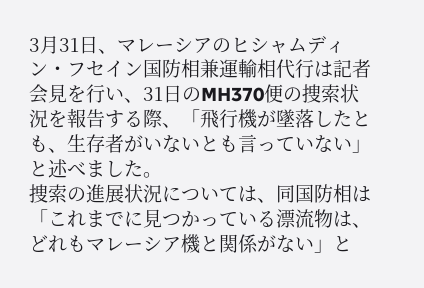3月31日、マレーシアのヒシャムディン・フセイン国防相兼運輸相代行は記者会見を行い、31日のMH370便の捜索状況を報告する際、「飛行機が墜落したとも、生存者がいないとも言っていない」と述べました。
捜索の進展状況については、同国防相は「これまでに見つかっている漂流物は、どれもマレーシア機と関係がない」と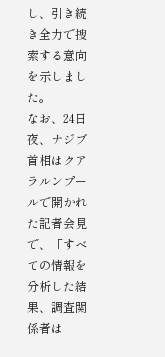し、引き続き全力で捜索する意向を示しました。
なお、24日夜、ナジブ首相はクアラルンプールで開かれた記者会見で、「すべての情報を分析した結果、調査関係者は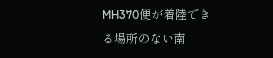MH370便が着陸できる場所のない南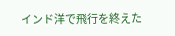インド洋で飛行を終えた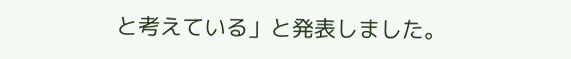と考えている」と発表しました。